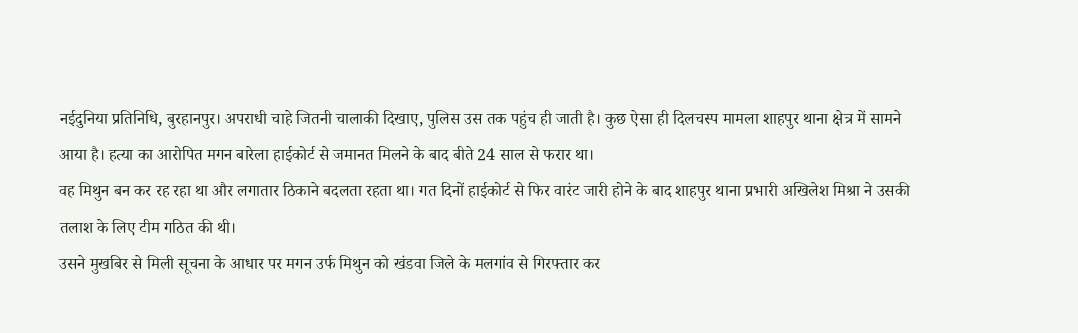नईदुनिया प्रतिनिधि, बुरहानपुर। अपराधी चाहे जितनी चालाकी दिखाए, पुलिस उस तक पहुंच ही जाती है। कुछ ऐसा ही दिलचस्प मामला शाहपुर थाना क्षेत्र में सामने आया है। हत्या का आरोपित मगन बारेला हाईकोर्ट से जमानत मिलने के बाद बीते 24 साल से फरार था।
वह मिथुन बन कर रह रहा था और लगातार ठिकाने बदलता रहता था। गत दिनों हाईकोर्ट से फिर वारंट जारी होने के बाद शाहपुर थाना प्रभारी अखिलेश मिश्रा ने उसकी तलाश के लिए टीम गठित की थी।
उसने मुखबिर से मिली सूचना के आधार पर मगन उर्फ मिथुन को खंडवा जिले के मलगांव से गिरफ्तार कर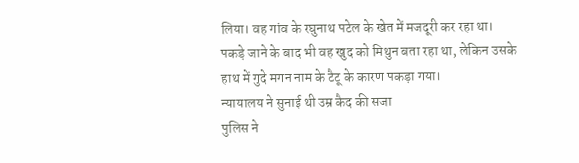लिया। वह गांव के रघुनाथ पटेल के खेत में मजदूरी कर रहा था।
पकड़े जाने के बाद भी वह खुद को मिथुन बता रहा था, लेकिन उसके हाथ में गुदे मगन नाम के टैटू के कारण पकड़ा गया।
न्यायालय ने सुनाई थी उम्र कैद की सजा
पुलिस ने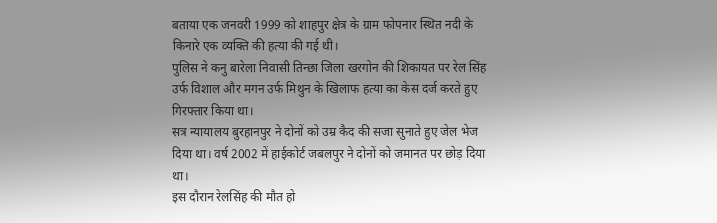बताया एक जनवरी 1999 को शाहपुर क्षेत्र के ग्राम फोपनार स्थित नदी के किनारे एक व्यक्ति की हत्या की गई थी।
पुलिस ने कनु बारेला निवासी तिन्छा जिला खरगोन की शिकायत पर रेल सिंह उर्फ विशाल और मगन उर्फ मिथुन के खिलाफ हत्या का केस दर्ज करते हुए गिरफ्तार किया था।
सत्र न्यायालय बुरहानपुर ने दोनों को उम्र कैद की सजा सुनाते हुए जेल भेज दिया था। वर्ष 2002 में हाईकोर्ट जबलपुर ने दोनों को जमानत पर छोड़ दिया था।
इस दौरान रेलसिंह की मौत हो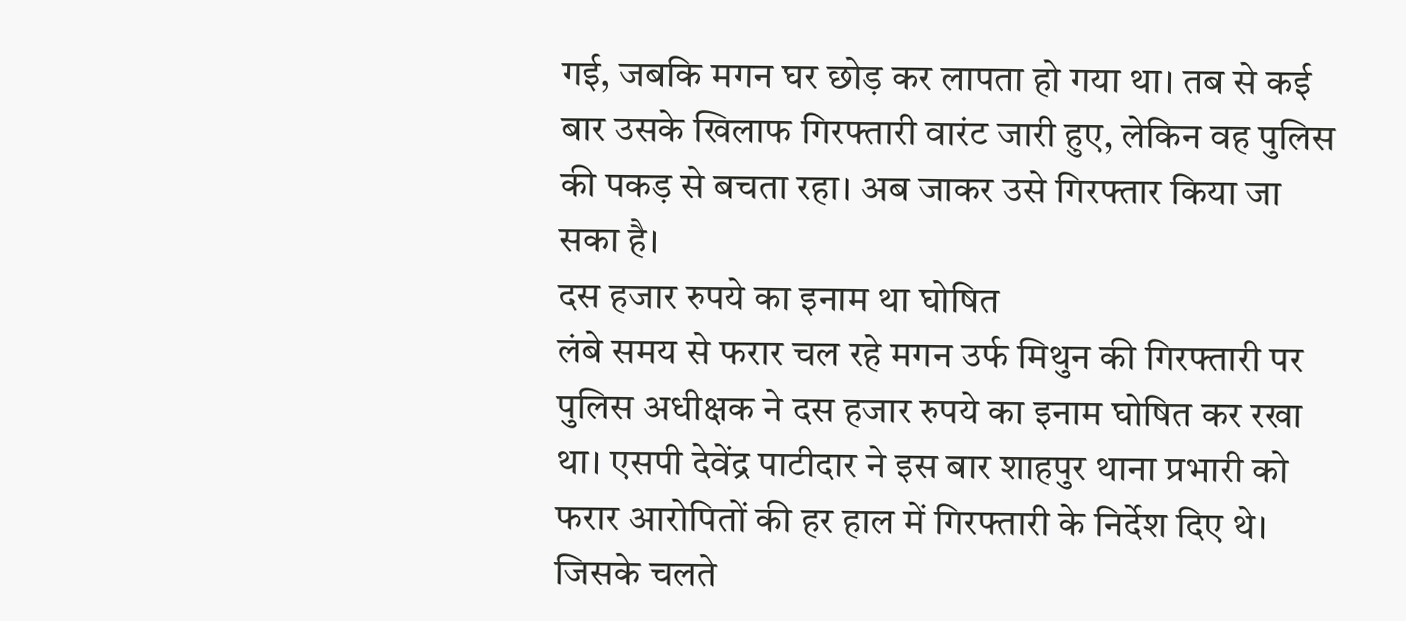गई, जबकि मगन घर छोड़ कर लापता हो गया था। तब से कई बार उसके खिलाफ गिरफ्तारी वारंट जारी हुए, लेकिन वह पुलिस की पकड़ से बचता रहा। अब जाकर उसे गिरफ्तार किया जा सका है।
दस हजार रुपये का इनाम था घोषित
लंबे समय से फरार चल रहे मगन उर्फ मिथुन की गिरफ्तारी पर पुलिस अधीक्षक ने दस हजार रुपये का इनाम घोषित कर रखा था। एसपी देवेंद्र पाटीदार ने इस बार शाहपुर थाना प्रभारी को फरार आरोपितों की हर हाल में गिरफ्तारी के निर्देश दिए थे। जिसके चलते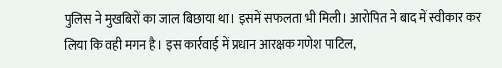पुलिस ने मुखबिरों का जाल बिछाया था। इसमें सफलता भी मिली। आरोपित ने बाद में स्वीकार कर लिया कि वही मगन है। इस कार्रवाई में प्रधान आरक्षक गणेश पाटिल,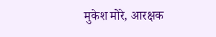मुकेश मोरे, आरक्षक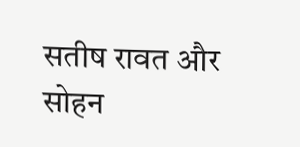सतीष रावत और सोहन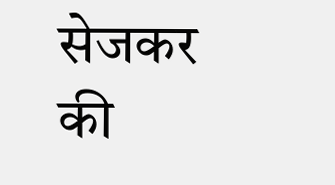सेजकर की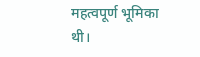महत्वपूर्ण भूमिका थी।